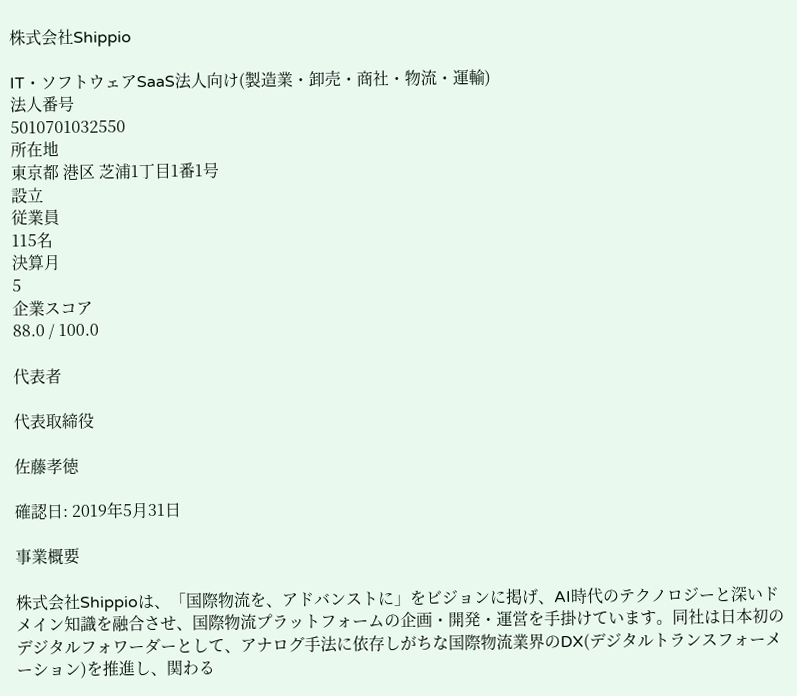株式会社Shippio

IT・ソフトウェアSaaS法人向け(製造業・卸売・商社・物流・運輸)
法人番号
5010701032550
所在地
東京都 港区 芝浦1丁目1番1号
設立
従業員
115名
決算月
5
企業スコア
88.0 / 100.0

代表者

代表取締役

佐藤孝徳

確認日: 2019年5月31日

事業概要

株式会社Shippioは、「国際物流を、アドバンストに」をビジョンに掲げ、AI時代のテクノロジーと深いドメイン知識を融合させ、国際物流プラットフォームの企画・開発・運営を手掛けています。同社は日本初のデジタルフォワーダーとして、アナログ手法に依存しがちな国際物流業界のDX(デジタルトランスフォーメーション)を推進し、関わる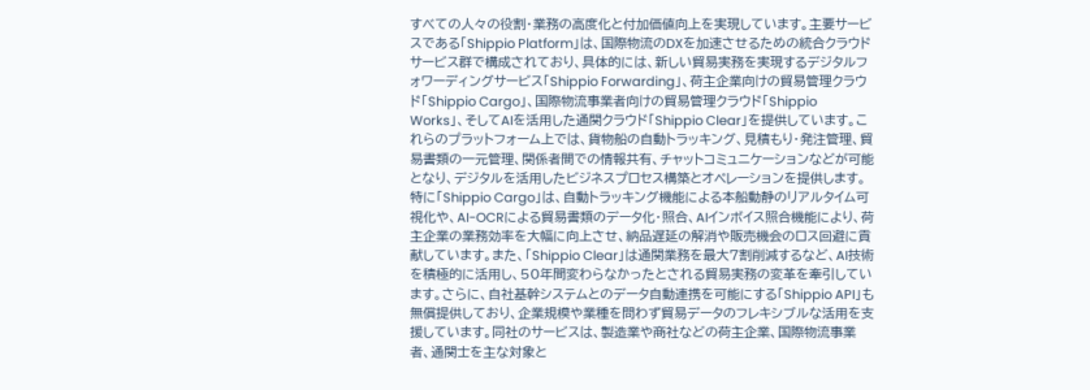すべての人々の役割・業務の高度化と付加価値向上を実現しています。主要サービスである「Shippio Platform」は、国際物流のDXを加速させるための統合クラウドサービス群で構成されており、具体的には、新しい貿易実務を実現するデジタルフォワーディングサービス「Shippio Forwarding」、荷主企業向けの貿易管理クラウド「Shippio Cargo」、国際物流事業者向けの貿易管理クラウド「Shippio Works」、そしてAIを活用した通関クラウド「Shippio Clear」を提供しています。これらのプラットフォーム上では、貨物船の自動トラッキング、見積もり・発注管理、貿易書類の一元管理、関係者間での情報共有、チャットコミュニケーションなどが可能となり、デジタルを活用したビジネスプロセス構築とオペレーションを提供します。特に「Shippio Cargo」は、自動トラッキング機能による本船動静のリアルタイム可視化や、AI-OCRによる貿易書類のデータ化・照合、AIインボイス照合機能により、荷主企業の業務効率を大幅に向上させ、納品遅延の解消や販売機会のロス回避に貢献しています。また、「Shippio Clear」は通関業務を最大7割削減するなど、AI技術を積極的に活用し、50年間変わらなかったとされる貿易実務の変革を牽引しています。さらに、自社基幹システムとのデータ自動連携を可能にする「Shippio API」も無償提供しており、企業規模や業種を問わず貿易データのフレキシブルな活用を支援しています。同社のサービスは、製造業や商社などの荷主企業、国際物流事業者、通関士を主な対象と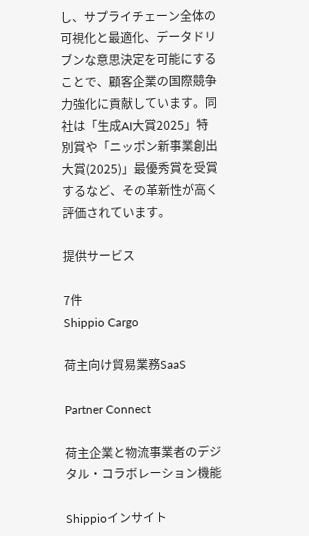し、サプライチェーン全体の可視化と最適化、データドリブンな意思決定を可能にすることで、顧客企業の国際競争力強化に貢献しています。同社は「生成AI大賞2025」特別賞や「ニッポン新事業創出大賞(2025)」最優秀賞を受賞するなど、その革新性が高く評価されています。

提供サービス

7件
Shippio Cargo

荷主向け貿易業務SaaS

Partner Connect

荷主企業と物流事業者のデジタル・コラボレーション機能

Shippioインサイト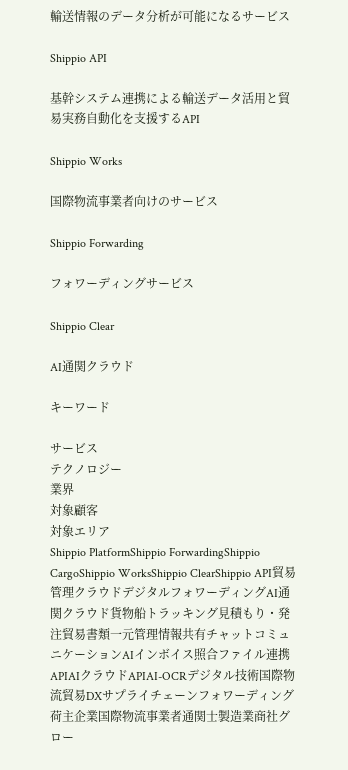輸送情報のデータ分析が可能になるサービス

Shippio API

基幹システム連携による輸送データ活用と貿易実務自動化を支援するAPI

Shippio Works

国際物流事業者向けのサービス

Shippio Forwarding

フォワーディングサービス

Shippio Clear

AI通関クラウド

キーワード

サービス
テクノロジー
業界
対象顧客
対象エリア
Shippio PlatformShippio ForwardingShippio CargoShippio WorksShippio ClearShippio API貿易管理クラウドデジタルフォワーディングAI通関クラウド貨物船トラッキング見積もり・発注貿易書類一元管理情報共有チャットコミュニケーションAIインボイス照合ファイル連携APIAIクラウドAPIAI-OCRデジタル技術国際物流貿易DXサプライチェーンフォワーディング荷主企業国際物流事業者通関士製造業商社グロー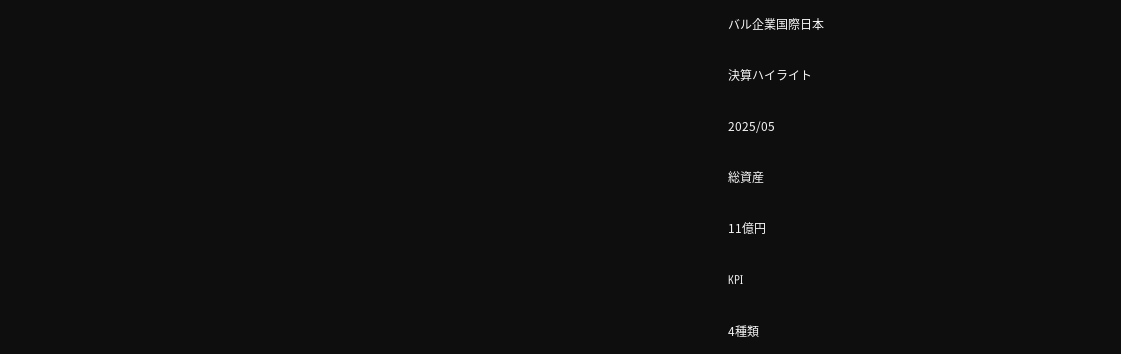バル企業国際日本

決算ハイライト

2025/05

総資産

11億円

KPI

4種類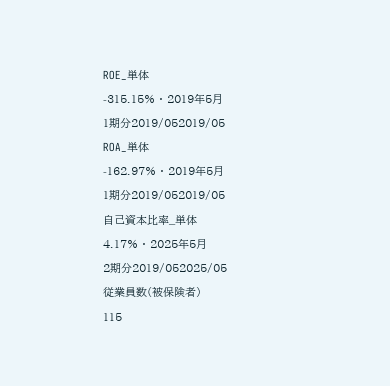ROE_単体

-315.15% · 2019年5月

1期分2019/052019/05

ROA_単体

-162.97% · 2019年5月

1期分2019/052019/05

自己資本比率_単体

4.17% · 2025年5月

2期分2019/052025/05

従業員数(被保険者)

115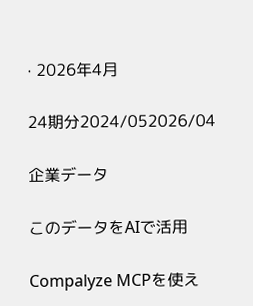· 2026年4月

24期分2024/052026/04

企業データ

このデータをAIで活用

Compalyze MCPを使え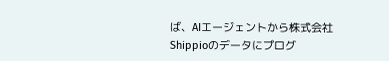ば、AIエージェントから株式会社Shippioのデータにプログ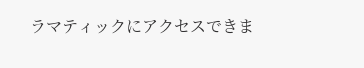ラマティックにアクセスできま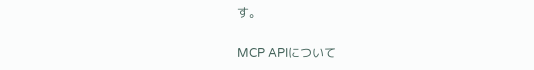す。

MCP APIについて